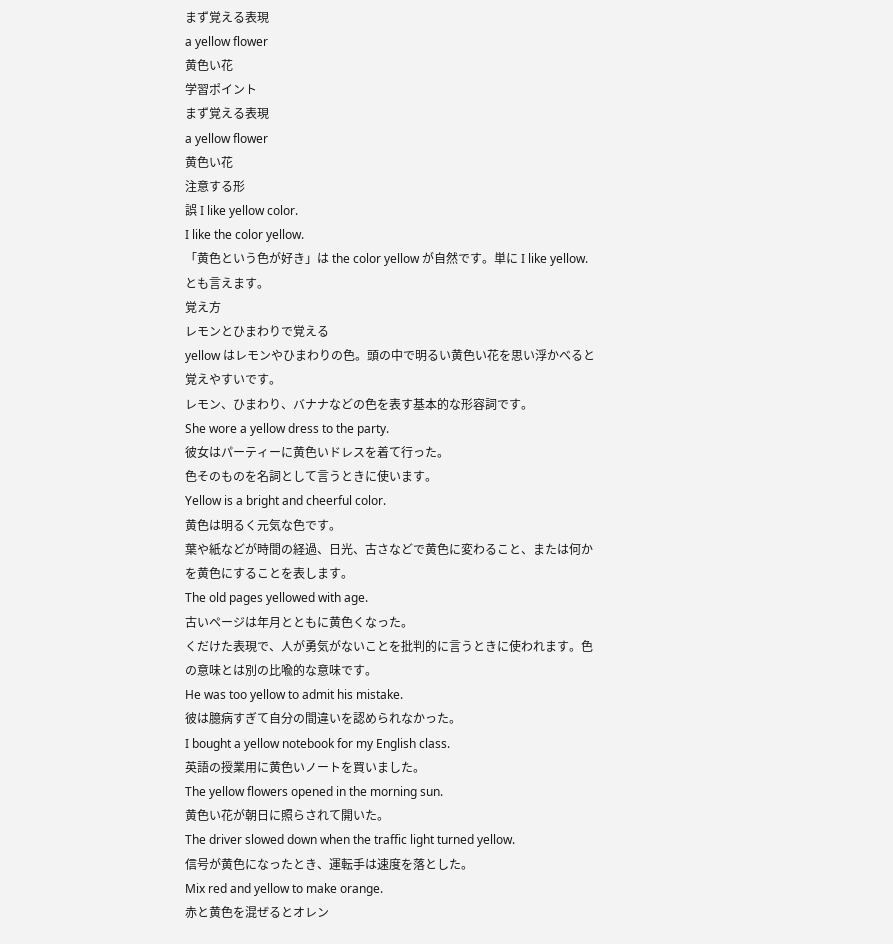まず覚える表現
a yellow flower
黄色い花
学習ポイント
まず覚える表現
a yellow flower
黄色い花
注意する形
誤 I like yellow color.
I like the color yellow.
「黄色という色が好き」は the color yellow が自然です。単に I like yellow. とも言えます。
覚え方
レモンとひまわりで覚える
yellow はレモンやひまわりの色。頭の中で明るい黄色い花を思い浮かべると覚えやすいです。
レモン、ひまわり、バナナなどの色を表す基本的な形容詞です。
She wore a yellow dress to the party.
彼女はパーティーに黄色いドレスを着て行った。
色そのものを名詞として言うときに使います。
Yellow is a bright and cheerful color.
黄色は明るく元気な色です。
葉や紙などが時間の経過、日光、古さなどで黄色に変わること、または何かを黄色にすることを表します。
The old pages yellowed with age.
古いページは年月とともに黄色くなった。
くだけた表現で、人が勇気がないことを批判的に言うときに使われます。色の意味とは別の比喩的な意味です。
He was too yellow to admit his mistake.
彼は臆病すぎて自分の間違いを認められなかった。
I bought a yellow notebook for my English class.
英語の授業用に黄色いノートを買いました。
The yellow flowers opened in the morning sun.
黄色い花が朝日に照らされて開いた。
The driver slowed down when the traffic light turned yellow.
信号が黄色になったとき、運転手は速度を落とした。
Mix red and yellow to make orange.
赤と黄色を混ぜるとオレン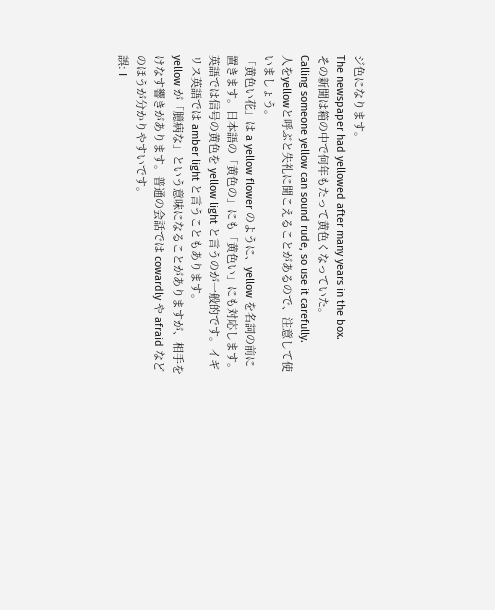ジ色になります。
The newspaper had yellowed after many years in the box.
その新聞は箱の中で何年もたって黄色くなっていた。
Calling someone yellow can sound rude, so use it carefully.
人をyellowと呼ぶと失礼に聞こえることがあるので、注意して使いましょう。
「黄色い花」は a yellow flower のように、yellow を名詞の前に置きます。日本語の「黄色の」にも「黄色い」にも対応します。
英語では信号の黄色を yellow light と言うのが一般的です。イギリス英語では amber light と言うこともあります。
yellow が「臆病な」という意味になることがありますが、相手をけなす響きがあります。普通の会話では cowardly や afraid などのほうが分かりやすいです。
誤: I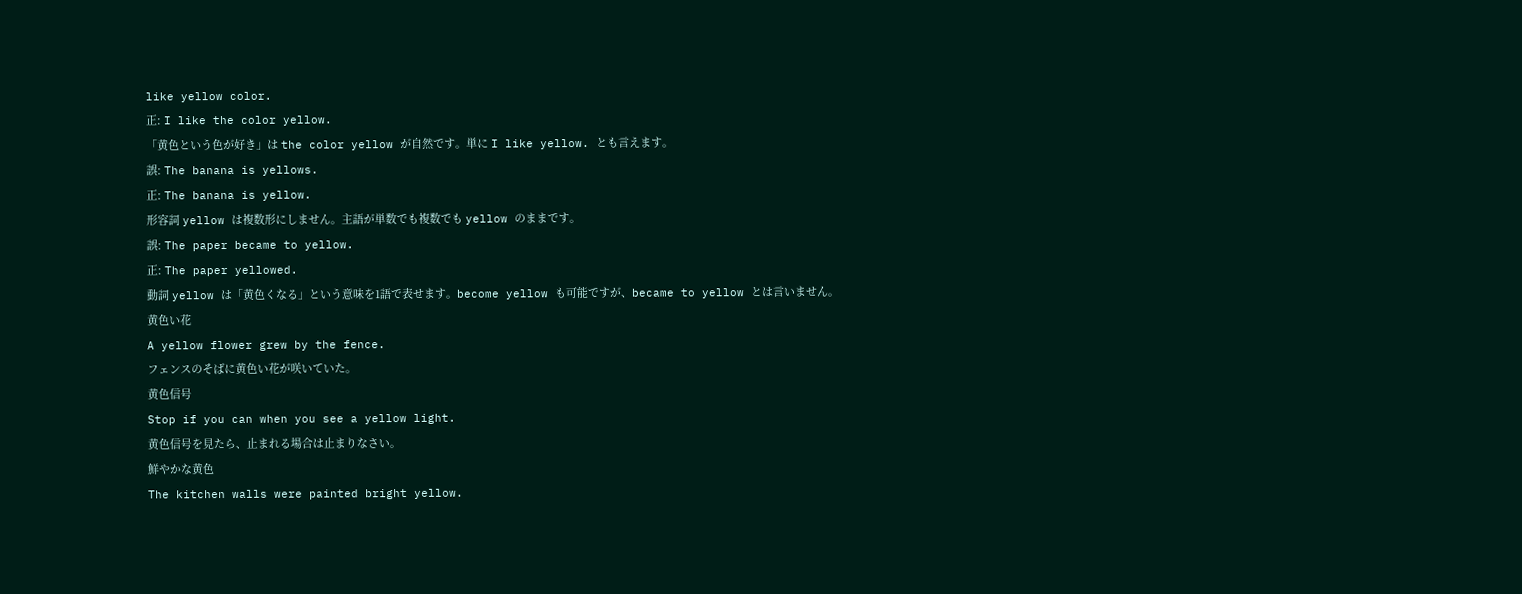like yellow color.
正: I like the color yellow.
「黄色という色が好き」は the color yellow が自然です。単に I like yellow. とも言えます。
誤: The banana is yellows.
正: The banana is yellow.
形容詞 yellow は複数形にしません。主語が単数でも複数でも yellow のままです。
誤: The paper became to yellow.
正: The paper yellowed.
動詞 yellow は「黄色くなる」という意味を1語で表せます。become yellow も可能ですが、became to yellow とは言いません。
黄色い花
A yellow flower grew by the fence.
フェンスのそばに黄色い花が咲いていた。
黄色信号
Stop if you can when you see a yellow light.
黄色信号を見たら、止まれる場合は止まりなさい。
鮮やかな黄色
The kitchen walls were painted bright yellow.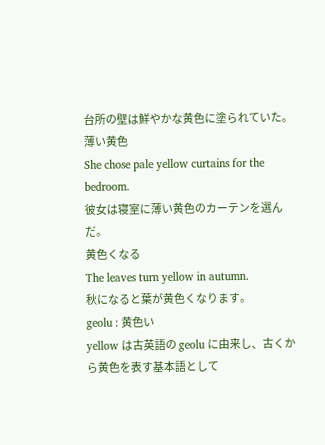台所の壁は鮮やかな黄色に塗られていた。
薄い黄色
She chose pale yellow curtains for the bedroom.
彼女は寝室に薄い黄色のカーテンを選んだ。
黄色くなる
The leaves turn yellow in autumn.
秋になると葉が黄色くなります。
geolu : 黄色い
yellow は古英語の geolu に由来し、古くから黄色を表す基本語として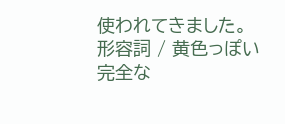使われてきました。
形容詞 / 黄色っぽい
完全な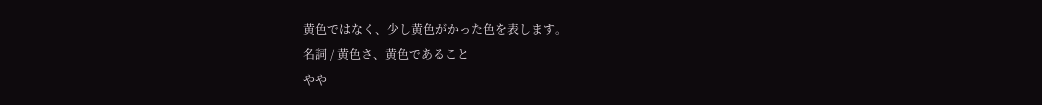黄色ではなく、少し黄色がかった色を表します。
名詞 / 黄色さ、黄色であること
やや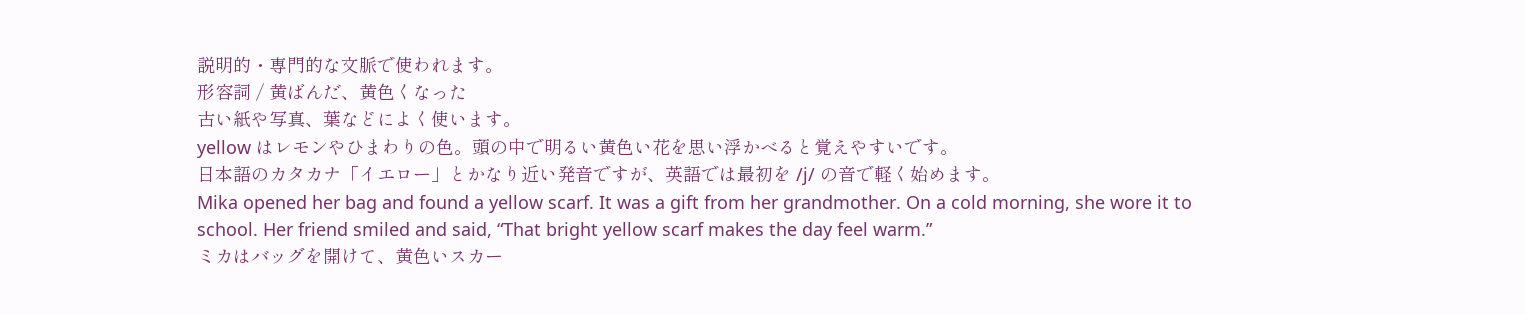説明的・専門的な文脈で使われます。
形容詞 / 黄ばんだ、黄色くなった
古い紙や写真、葉などによく使います。
yellow はレモンやひまわりの色。頭の中で明るい黄色い花を思い浮かべると覚えやすいです。
日本語のカタカナ「イエロー」とかなり近い発音ですが、英語では最初を /j/ の音で軽く始めます。
Mika opened her bag and found a yellow scarf. It was a gift from her grandmother. On a cold morning, she wore it to school. Her friend smiled and said, “That bright yellow scarf makes the day feel warm.”
ミカはバッグを開けて、黄色いスカー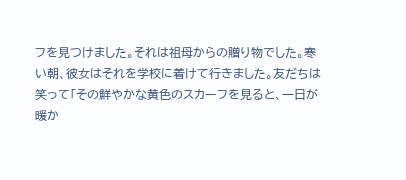フを見つけました。それは祖母からの贈り物でした。寒い朝、彼女はそれを学校に着けて行きました。友だちは笑って「その鮮やかな黄色のスカーフを見ると、一日が暖か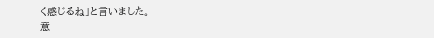く感じるね」と言いました。
意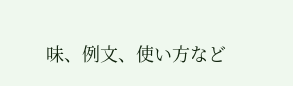味、例文、使い方など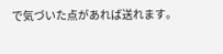で気づいた点があれば送れます。